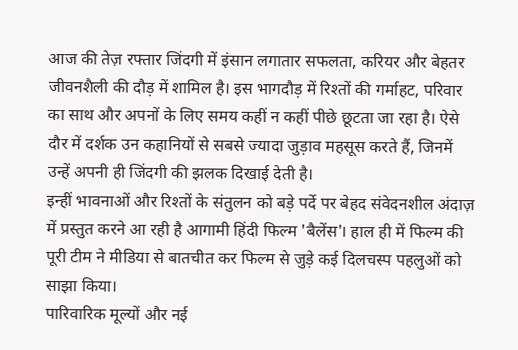आज की तेज़ रफ्तार जिंदगी में इंसान लगातार सफलता, करियर और बेहतर जीवनशैली की दौड़ में शामिल है। इस भागदौड़ में रिश्तों की गर्माहट, परिवार का साथ और अपनों के लिए समय कहीं न कहीं पीछे छूटता जा रहा है। ऐसे दौर में दर्शक उन कहानियों से सबसे ज्यादा जुड़ाव महसूस करते हैं, जिनमें उन्हें अपनी ही जिंदगी की झलक दिखाई देती है।
इन्हीं भावनाओं और रिश्तों के संतुलन को बड़े पर्दे पर बेहद संवेदनशील अंदाज़ में प्रस्तुत करने आ रही है आगामी हिंदी फिल्म 'बैलेंस'। हाल ही में फिल्म की पूरी टीम ने मीडिया से बातचीत कर फिल्म से जुड़े कई दिलचस्प पहलुओं को साझा किया।
पारिवारिक मूल्यों और नई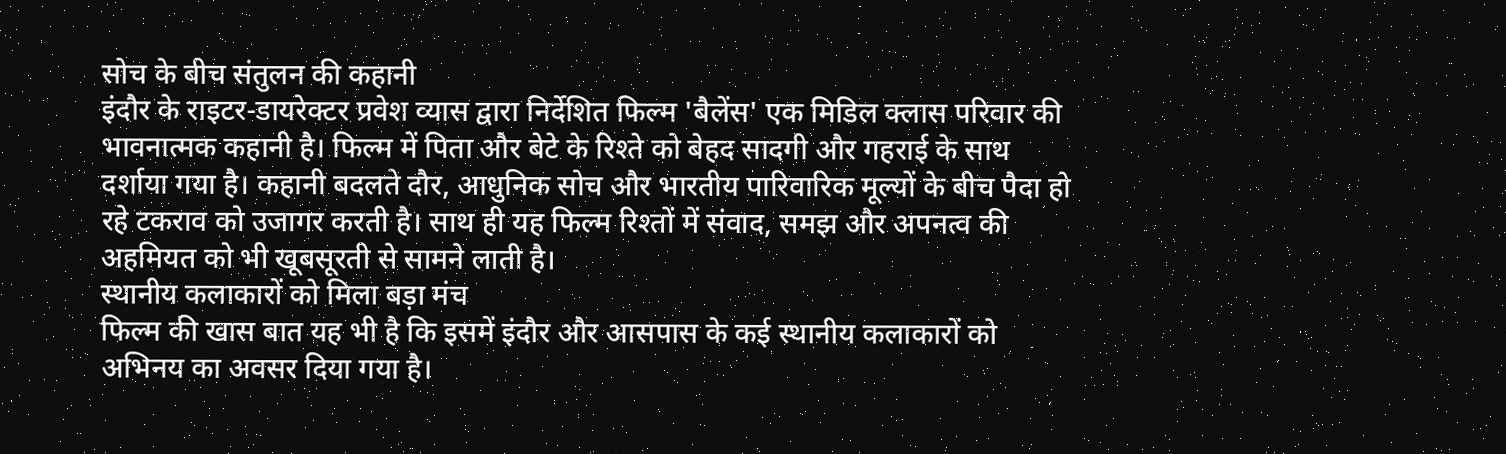सोच के बीच संतुलन की कहानी
इंदौर के राइटर-डायरेक्टर प्रवेश व्यास द्वारा निर्देशित फिल्म 'बैलेंस' एक मिडिल क्लास परिवार की भावनात्मक कहानी है। फिल्म में पिता और बेटे के रिश्ते को बेहद सादगी और गहराई के साथ दर्शाया गया है। कहानी बदलते दौर, आधुनिक सोच और भारतीय पारिवारिक मूल्यों के बीच पैदा हो रहे टकराव को उजागर करती है। साथ ही यह फिल्म रिश्तों में संवाद, समझ और अपनत्व की अहमियत को भी खूबसूरती से सामने लाती है।
स्थानीय कलाकारों को मिला बड़ा मंच
फिल्म की खास बात यह भी है कि इसमें इंदौर और आसपास के कई स्थानीय कलाकारों को अभिनय का अवसर दिया गया है।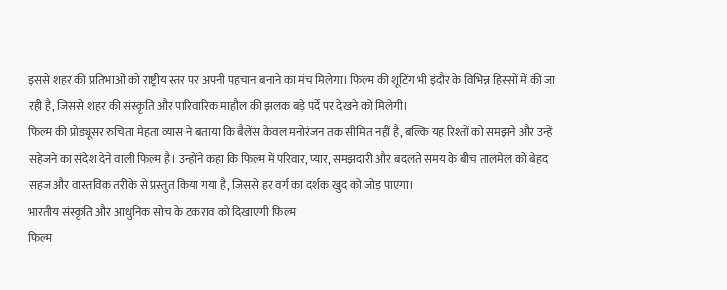इससे शहर की प्रतिभाओं को राष्ट्रीय स्तर पर अपनी पहचान बनाने का मंच मिलेगा। फिल्म की शूटिंग भी इंदौर के विभिन्न हिस्सों में की जा रही है, जिससे शहर की संस्कृति और पारिवारिक माहौल की झलक बड़े पर्दे पर देखने को मिलेगी।
फिल्म की प्रोड्यूसर रुचिता मेहता व्यास ने बताया कि बैलेंस केवल मनोरंजन तक सीमित नहीं है, बल्कि यह रिश्तों को समझने और उन्हें सहेजने का संदेश देने वाली फिल्म है। उन्होंने कहा कि फिल्म में परिवार, प्यार, समझदारी और बदलते समय के बीच तालमेल को बेहद सहज और वास्तविक तरीके से प्रस्तुत किया गया है, जिससे हर वर्ग का दर्शक खुद को जोड़ पाएगा।
भारतीय संस्कृति और आधुनिक सोच के टकराव को दिखाएगी फिल्म
फिल्म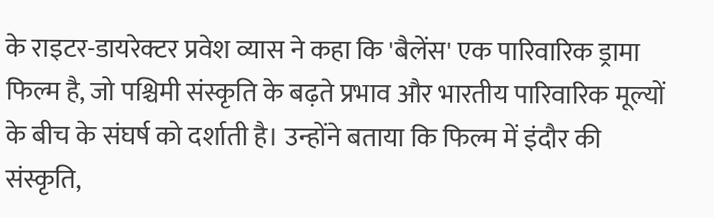के राइटर-डायरेक्टर प्रवेश व्यास ने कहा कि 'बैलेंस' एक पारिवारिक ड्रामा फिल्म है, जो पश्चिमी संस्कृति के बढ़ते प्रभाव और भारतीय पारिवारिक मूल्यों के बीच के संघर्ष को दर्शाती है। उन्होंने बताया कि फिल्म में इंदौर की संस्कृति,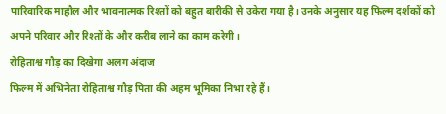पारिवारिक माहौल और भावनात्मक रिश्तों को बहुत बारीकी से उकेरा गया है। उनके अनुसार यह फिल्म दर्शकों को अपने परिवार और रिश्तों के और करीब लाने का काम करेगी।
रोहिताश्व गौड़ का दिखेगा अलग अंदाज
फिल्म में अभिनेता रोहिताश्व गौड़ पिता की अहम भूमिका निभा रहे हैं।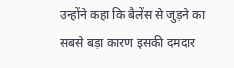उन्होंने कहा कि बैलेंस से जुड़ने का सबसे बड़ा कारण इसकी दमदार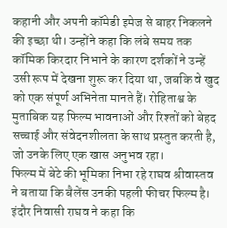कहानी और अपनी कॉमेडी इमेज से बाहर निकलने की इच्छा थी। उन्होंने कहा कि लंबे समय तक कॉमिक किरदार निभाने के कारण दर्शकों ने उन्हें उसी रूप में देखना शुरू कर दिया था, जबकि वे खुद को एक संपूर्ण अभिनेता मानते हैं। रोहिताश्व के मुताबिक यह फिल्म भावनाओं और रिश्तों को बेहद सच्चाई और संवेदनशीलता के साथ प्रस्तुत करती है, जो उनके लिए एक खास अनुभव रहा।
फिल्म में बेटे की भूमिका निभा रहे राघव श्रीवास्तव ने बताया कि बैलेंस उनकी पहली फीचर फिल्म है। इंदौर निवासी राघव ने कहा कि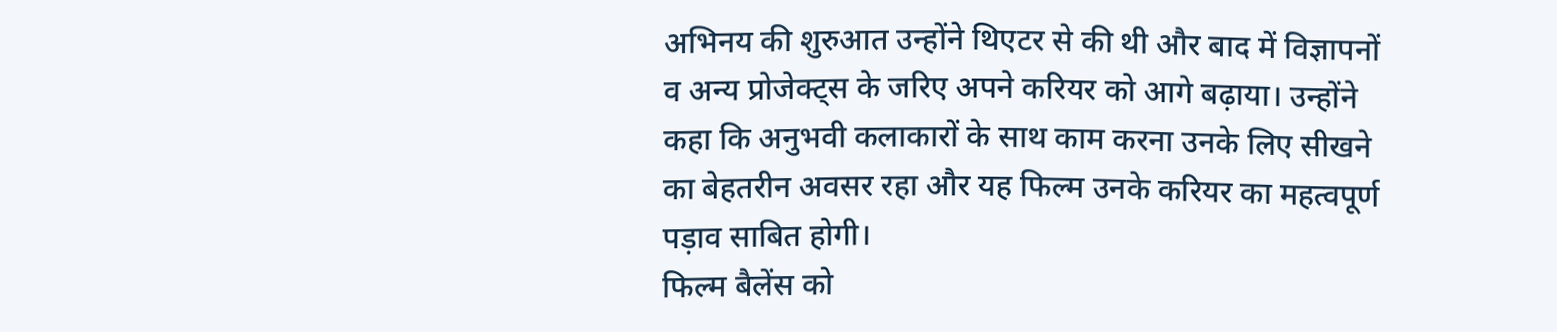अभिनय की शुरुआत उन्होंने थिएटर से की थी और बाद में विज्ञापनों व अन्य प्रोजेक्ट्स के जरिए अपने करियर को आगे बढ़ाया। उन्होंने कहा कि अनुभवी कलाकारों के साथ काम करना उनके लिए सीखने का बेहतरीन अवसर रहा और यह फिल्म उनके करियर का महत्वपूर्ण पड़ाव साबित होगी।
फिल्म बैलेंस को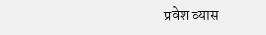प्रवेश व्यास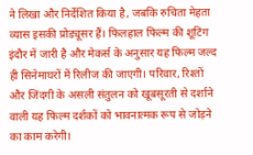ने लिखा और निर्देशित किया है, जबकि रुचिता मेहता व्यास इसकी प्रोड्यूसर हैं। फिलहाल फिल्म की शूटिंग इंदौर में जारी है और मेकर्स के अनुसार यह फिल्म जल्द ही सिनेमाघरों में रिलीज की जाएगी। परिवार, रिश्तों और जिंदगी के असली संतुलन को खूबसूरती से दर्शाने वाली यह फिल्म दर्शकों को भावनात्मक रूप से जोड़ने का काम करेगी।